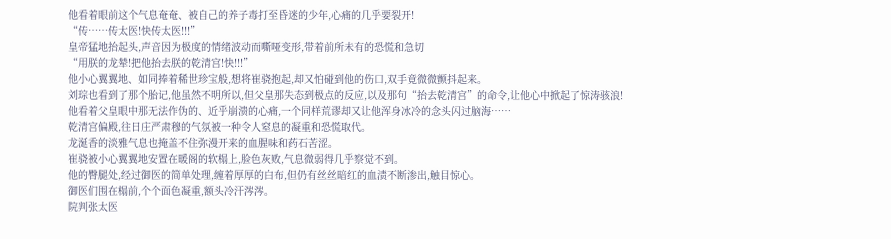他看着眼前这个气息奄奄、被自己的养子毒打至昏迷的少年,心痛的几乎要裂开!
“传……传太医!快传太医!!!”
皇帝猛地抬起头,声音因为极度的情绪波动而嘶哑变形,带着前所未有的恐慌和急切
“用朕的龙辇!把他抬去朕的乾清宫!快!!!”
他小心翼翼地、如同捧着稀世珍宝般,想将崔骁抱起,却又怕碰到他的伤口,双手竟微微颤抖起来。
刘琮也看到了那个胎记,他虽然不明所以,但父皇那失态到极点的反应,以及那句“抬去乾清宫”的命令,让他心中掀起了惊涛骇浪!
他看着父皇眼中那无法作伪的、近乎崩溃的心痛,一个同样荒谬却又让他浑身冰冷的念头闪过脑海……
乾清宫偏殿,往日庄严肃穆的气氛被一种令人窒息的凝重和恐慌取代。
龙涎香的淡雅气息也掩盖不住弥漫开来的血腥味和药石苦涩。
崔骁被小心翼翼地安置在暖阁的软榻上,脸色灰败,气息微弱得几乎察觉不到。
他的臀腿处,经过御医的简单处理,缠着厚厚的白布,但仍有丝丝暗红的血渍不断渗出,触目惊心。
御医们围在榻前,个个面色凝重,额头冷汗涔涔。
院判张太医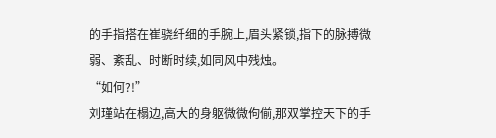的手指搭在崔骁纤细的手腕上,眉头紧锁,指下的脉搏微弱、紊乱、时断时续,如同风中残烛。
“如何?!”
刘瑾站在榻边,高大的身躯微微佝偂,那双掌控天下的手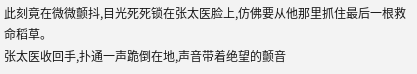此刻竟在微微颤抖,目光死死锁在张太医脸上,仿佛要从他那里抓住最后一根救命稻草。
张太医收回手,扑通一声跪倒在地,声音带着绝望的颤音